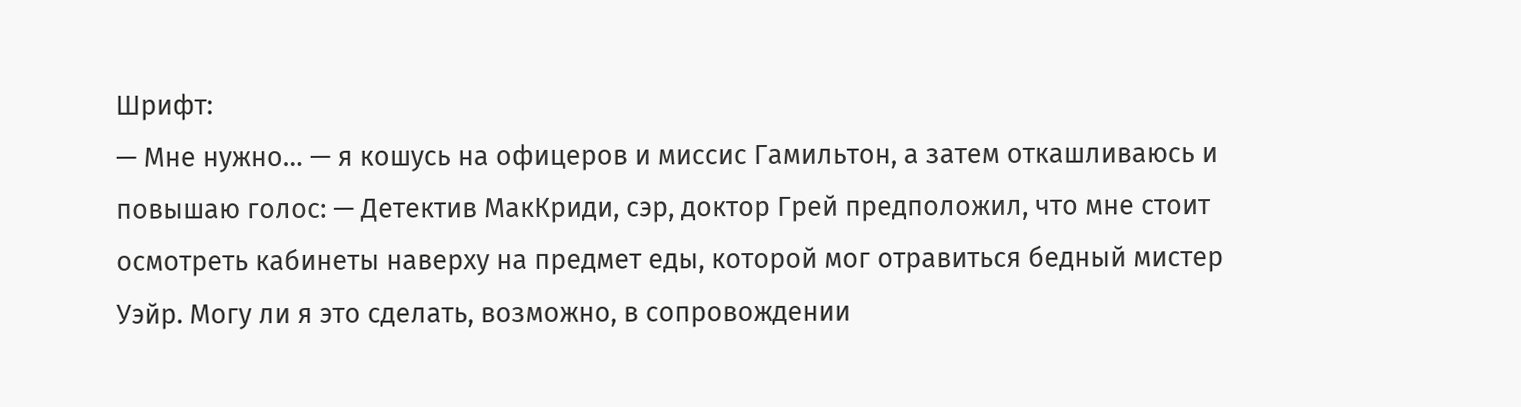Шрифт:
— Мне нужно… — я кошусь на офицеров и миссис Гамильтон, а затем откашливаюсь и повышаю голос: — Детектив МакКриди, сэр, доктор Грей предположил, что мне стоит осмотреть кабинеты наверху на предмет еды, которой мог отравиться бедный мистер Уэйр. Могу ли я это сделать, возможно, в сопровождении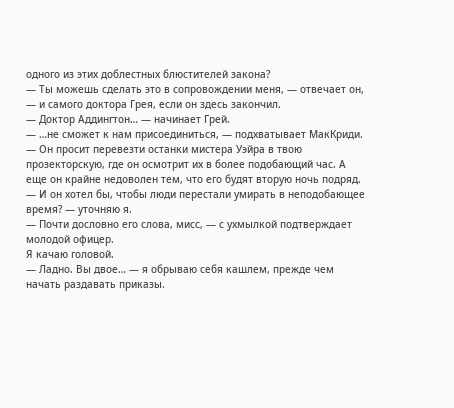одного из этих доблестных блюстителей закона?
— Ты можешь сделать это в сопровождении меня, — отвечает он, — и самого доктора Грея, если он здесь закончил.
— Доктор Аддингтон… — начинает Грей.
— …не сможет к нам присоединиться, — подхватывает МакКриди. — Он просит перевезти останки мистера Уэйра в твою прозекторскую, где он осмотрит их в более подобающий час. А еще он крайне недоволен тем, что его будят вторую ночь подряд.
— И он хотел бы, чтобы люди перестали умирать в неподобающее время? — уточняю я.
— Почти дословно его слова, мисс, — с ухмылкой подтверждает молодой офицер.
Я качаю головой.
— Ладно. Вы двое… — я обрываю себя кашлем, прежде чем начать раздавать приказы.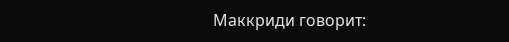Маккриди говорит: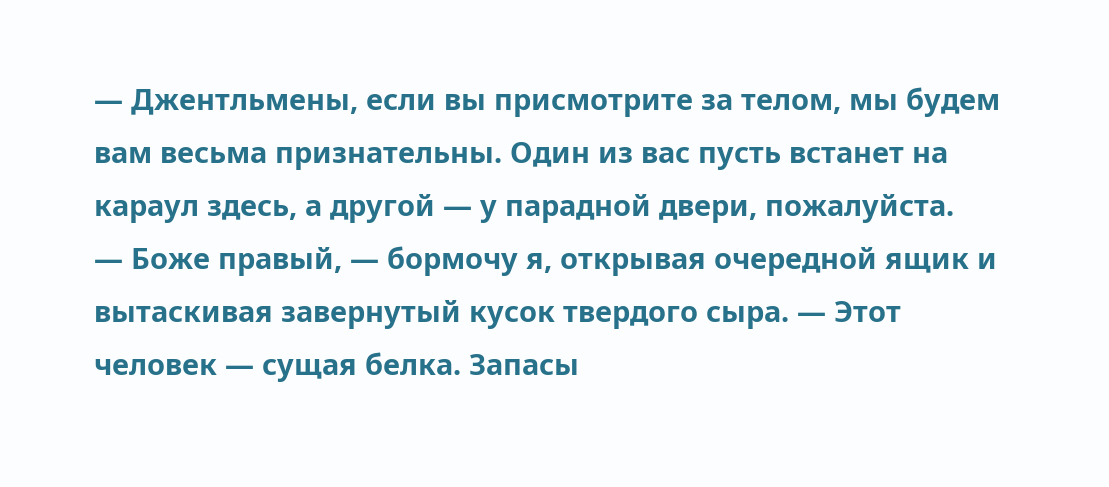— Джентльмены, если вы присмотрите за телом, мы будем вам весьма признательны. Один из вас пусть встанет на караул здесь, а другой — у парадной двери, пожалуйста.
— Боже правый, — бормочу я, открывая очередной ящик и вытаскивая завернутый кусок твердого сыра. — Этот человек — сущая белка. Запасы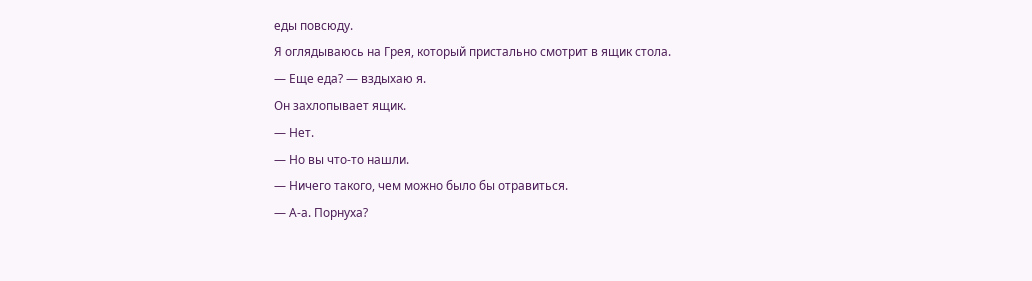еды повсюду.
Я оглядываюсь на Грея, который пристально смотрит в ящик стола.
— Еще еда? — вздыхаю я.
Он захлопывает ящик.
— Нет.
— Но вы что-то нашли.
— Ничего такого, чем можно было бы отравиться.
— А-а. Порнуха?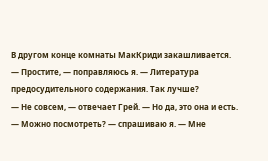В другом конце комнаты МакКриди закашливается.
— Простите, — поправляюсь я. — Литература предосудительного содержания. Так лучше?
— Не совсем, — отвечает Грей. — Но да, это она и есть.
— Можно посмотреть? — спрашиваю я. — Мне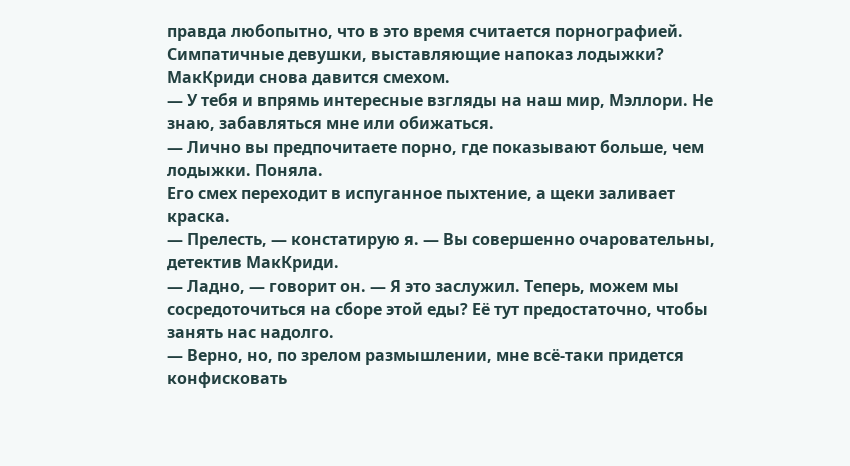правда любопытно, что в это время считается порнографией. Симпатичные девушки, выставляющие напоказ лодыжки?
МакКриди снова давится смехом.
— У тебя и впрямь интересные взгляды на наш мир, Мэллори. Не знаю, забавляться мне или обижаться.
— Лично вы предпочитаете порно, где показывают больше, чем лодыжки. Поняла.
Его смех переходит в испуганное пыхтение, а щеки заливает краска.
— Прелесть, — констатирую я. — Вы совершенно очаровательны, детектив МакКриди.
— Ладно, — говорит он. — Я это заслужил. Теперь, можем мы сосредоточиться на сборе этой еды? Её тут предостаточно, чтобы занять нас надолго.
— Верно, но, по зрелом размышлении, мне всё-таки придется конфисковать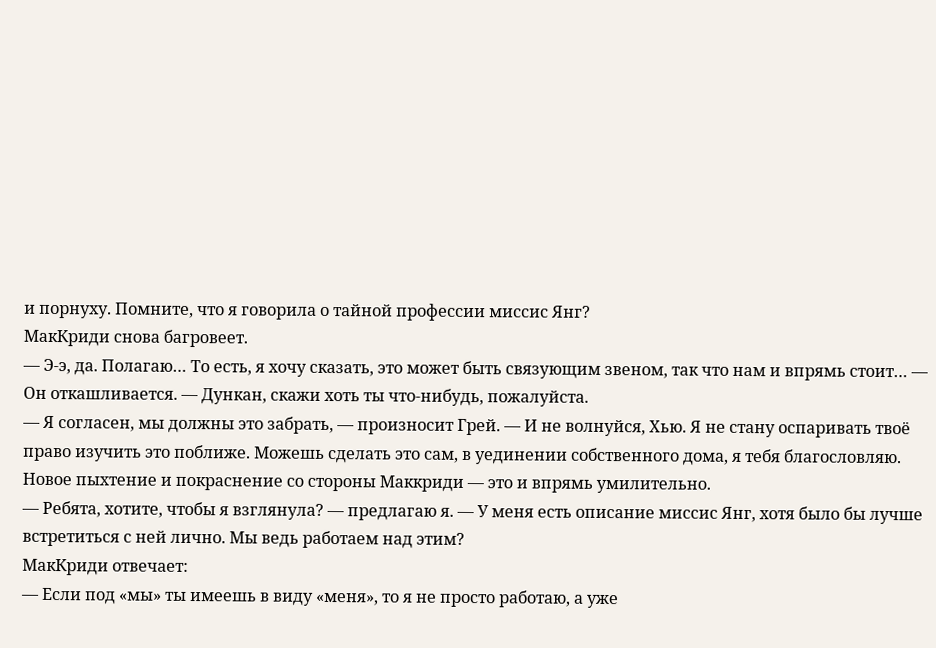и порнуху. Помните, что я говорила о тайной профессии миссис Янг?
МакКриди снова багровеет.
— Э-э, да. Полагаю… То есть, я хочу сказать, это может быть связующим звеном, так что нам и впрямь стоит… — Он откашливается. — Дункан, скажи хоть ты что-нибудь, пожалуйста.
— Я согласен, мы должны это забрать, — произносит Грей. — И не волнуйся, Хью. Я не стану оспаривать твоё право изучить это поближе. Можешь сделать это сам, в уединении собственного дома, я тебя благословляю.
Новое пыхтение и покраснение со стороны Маккриди — это и впрямь умилительно.
— Ребята, хотите, чтобы я взглянула? — предлагаю я. — У меня есть описание миссис Янг, хотя было бы лучше встретиться с ней лично. Мы ведь работаем над этим?
МакКриди отвечает:
— Если под «мы» ты имеешь в виду «меня», то я не просто работаю, а уже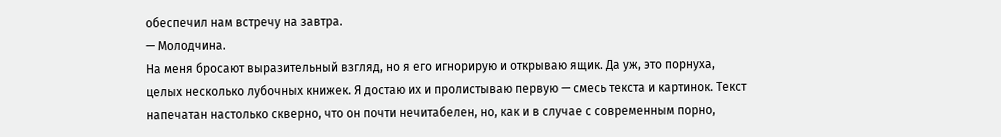обеспечил нам встречу на завтра.
— Молодчина.
На меня бросают выразительный взгляд, но я его игнорирую и открываю ящик. Да уж, это порнуха, целых несколько лубочных книжек. Я достаю их и пролистываю первую — смесь текста и картинок. Текст напечатан настолько скверно, что он почти нечитабелен, но, как и в случае с современным порно,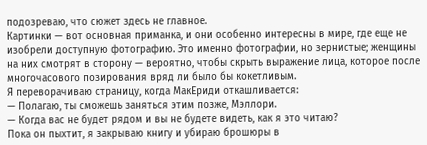подозреваю, что сюжет здесь не главное.
Картинки — вот основная приманка, и они особенно интересны в мире, где еще не изобрели доступную фотографию. Это именно фотографии, но зернистые; женщины на них смотрят в сторону — вероятно, чтобы скрыть выражение лица, которое после многочасового позирования вряд ли было бы кокетливым.
Я переворачиваю страницу, когда МакЕриди откашливается:
— Полагаю, ты сможешь заняться этим позже, Мэллори.
— Когда вас не будет рядом и вы не будете видеть, как я это читаю?
Пока он пыхтит, я закрываю книгу и убираю брошюры в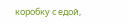коробку с едой,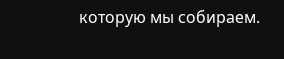которую мы собираем.